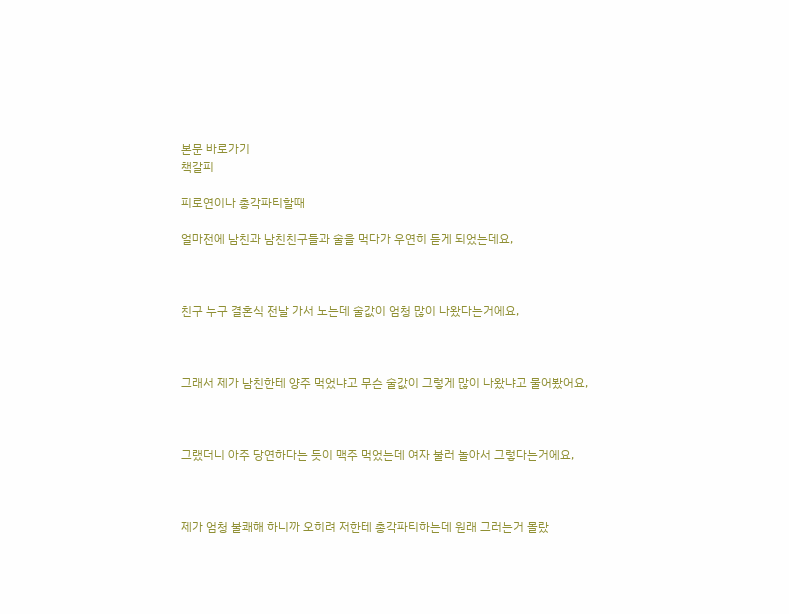본문 바로가기
책갈피

피로연이나 총각파티할때

얼마전에 남친과 남친친구들과 술을 먹다가 우연히 듣게 되었는데요,



친구 누구 결혼식 전날 가서 노는데 술값이 엄청 많이 나왔다는거에요,



그래서 제가 남친한테 양주 먹었냐고 무슨 술값이 그렇게 많이 나왔냐고 물어봤어요,



그랬더니 아주 당연하다는 듯이 맥주 먹었는데 여자 불러 놀아서 그렇다는거에요,



제가 엄청 불쾌해 하니까 오히려 저한테 총각파티하는데 원래 그러는거 몰랐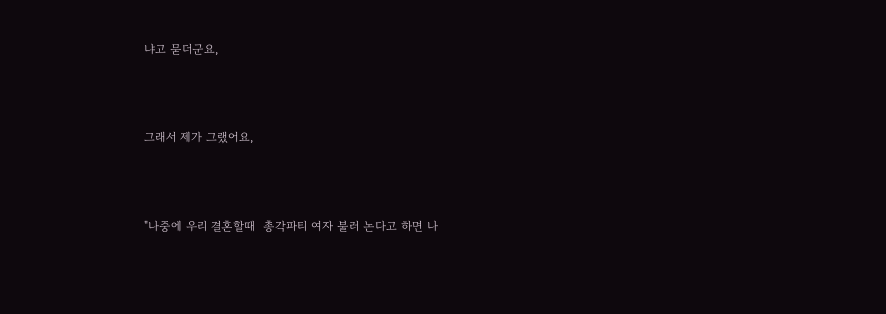냐고 묻더군요,



그래서 제가 그랬어요,



"나중에 우리 결혼할때  총각파티 여자 불러 논다고 하면 나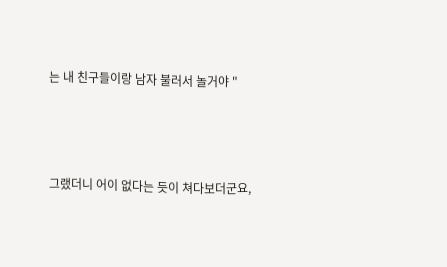는 내 친구들이랑 남자 불러서 놀거야 "



그랬더니 어이 없다는 듯이 쳐다보더군요,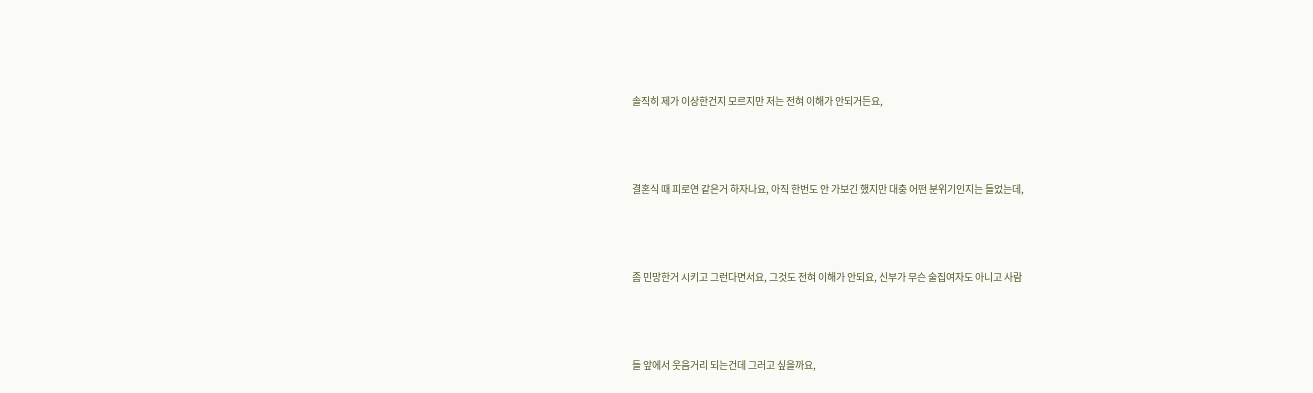솔직히 제가 이상한건지 모르지만 저는 전혀 이해가 안되거든요,



결혼식 때 피로연 같은거 하자나요, 아직 한번도 안 가보긴 했지만 대충 어떤 분위기인지는 들었는데,



좀 민망한거 시키고 그런다면서요, 그것도 전혀 이해가 안되요, 신부가 무슨 술집여자도 아니고 사람



들 앞에서 웃음거리 되는건데 그러고 싶을까요,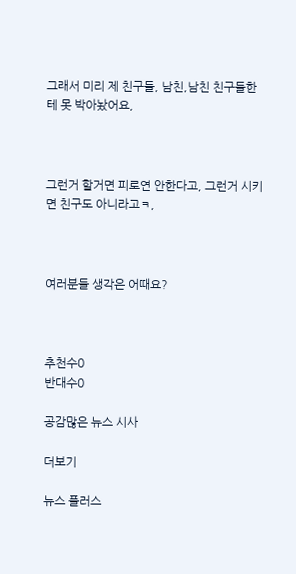그래서 미리 제 친구들, 남친,남친 친구들한테 못 박아놨어요,



그런거 할거면 피로연 안한다고, 그런거 시키면 친구도 아니라고ㅋ,



여러분들 생각은 어때요?



추천수0
반대수0

공감많은 뉴스 시사

더보기

뉴스 플러스